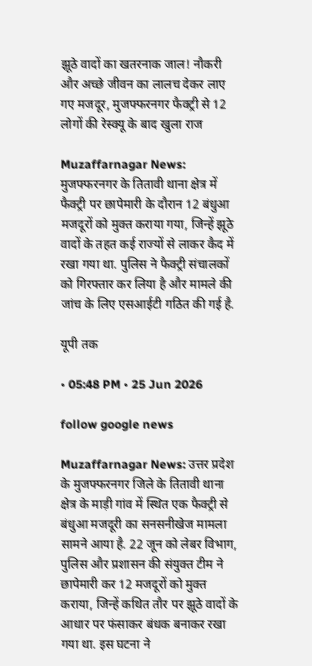झूठे वादों का खतरनाक जाल! नौकरी और अच्छे जीवन का लालच देकर लाए गए मजदूर, मुजफ्फरनगर फैक्ट्री से 12 लोगों की रेस्क्यू के बाद खुला राज

Muzaffarnagar News: मुजफ्फरनगर के तितावी थाना क्षेत्र में फैक्ट्री पर छापेमारी के दौरान 12 बंधुआ मजदूरों को मुक्त कराया गया, जिन्हें झूठे वादों के तहत कई राज्यों से लाकर कैद में रखा गया था. पुलिस ने फैक्ट्री संचालकों को गिरफ्तार कर लिया है और मामले की जांच के लिए एसआईटी गठित की गई है.

यूपी तक

• 05:48 PM • 25 Jun 2026

follow google news

Muzaffarnagar News: उत्तर प्रदेश के मुजफ्फरनगर जिले के तितावी थाना क्षेत्र के माड़ी गांव में स्थित एक फैक्ट्री से बंधुआ मजदूरी का सनसनीखेज मामला सामने आया है. 22 जून को लेबर विभाग, पुलिस और प्रशासन की संयुक्त टीम ने छापेमारी कर 12 मजदूरों को मुक्त कराया, जिन्हें कथित तौर पर झूठे वादों के आधार पर फंसाकर बंधक बनाकर रखा गया था. इस घटना ने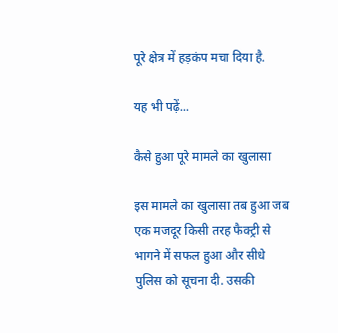पूरे क्षेत्र में हड़कंप मचा दिया है.

यह भी पढ़ें...

कैसे हुआ पूरे मामले का खुलासा

इस मामले का खुलासा तब हुआ जब एक मजदूर किसी तरह फैक्ट्री से भागने में सफल हुआ और सीधे पुलिस को सूचना दी. उसकी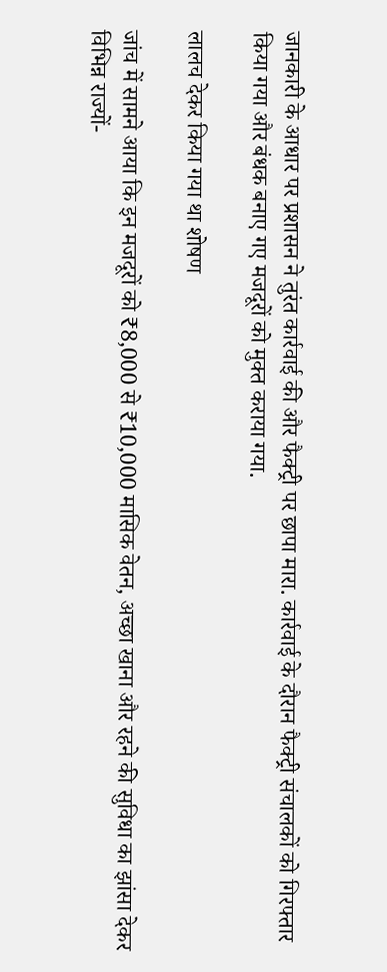जानकारी के आधार पर प्रशासन ने तुरंत कार्रवाई की और फैक्ट्री पर छापा मारा. कार्रवाई के दौरान फैक्ट्री संचालकों को गिरफ्तार किया गया और बंधक बनाए गए मजदूरों को मुक्त कराया गया.

लालच देकर किया गया था शोषण

जांच में सामने आया कि इन मजदूरों को ₹8,000 से ₹10,000 मासिक वेतन, अच्छा खाना और रहने की सुविधा का झांसा देकर विभिन्न राज्यों-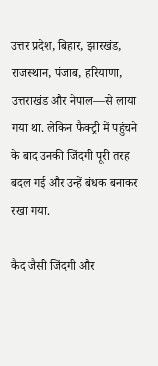उत्तर प्रदेश, बिहार, झारखंड, राजस्थान, पंजाब, हरियाणा, उत्तराखंड और नेपाल—से लाया गया था. लेकिन फैक्ट्री में पहुंचने के बाद उनकी जिंदगी पूरी तरह बदल गई और उन्हें बंधक बनाकर रखा गया.

कैद जैसी जिंदगी और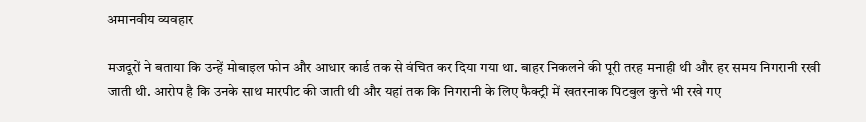अमानवीय व्यवहार

मजदूरों ने बताया कि उन्हें मोबाइल फोन और आधार कार्ड तक से वंचित कर दिया गया था. बाहर निकलने की पूरी तरह मनाही थी और हर समय निगरानी रखी जाती थी. आरोप है कि उनके साथ मारपीट की जाती थी और यहां तक कि निगरानी के लिए फैक्ट्री में खतरनाक पिटबुल कुत्ते भी रखे गए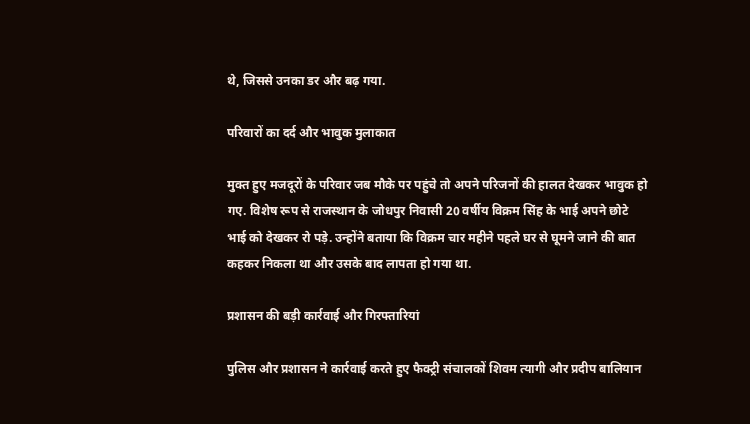थे, जिससे उनका डर और बढ़ गया.

परिवारों का दर्द और भावुक मुलाकात

मुक्त हुए मजदूरों के परिवार जब मौके पर पहुंचे तो अपने परिजनों की हालत देखकर भावुक हो गए. विशेष रूप से राजस्थान के जोधपुर निवासी 20 वर्षीय विक्रम सिंह के भाई अपने छोटे भाई को देखकर रो पड़े. उन्होंने बताया कि विक्रम चार महीने पहले घर से घूमने जाने की बात कहकर निकला था और उसके बाद लापता हो गया था.

प्रशासन की बड़ी कार्रवाई और गिरफ्तारियां

पुलिस और प्रशासन ने कार्रवाई करते हुए फैक्ट्री संचालकों शिवम त्यागी और प्रदीप बालियान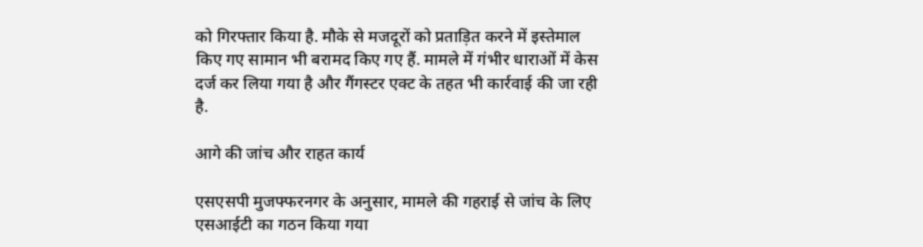को गिरफ्तार किया है. मौके से मजदूरों को प्रताड़ित करने में इस्तेमाल किए गए सामान भी बरामद किए गए हैं. मामले में गंभीर धाराओं में केस दर्ज कर लिया गया है और गैंगस्टर एक्ट के तहत भी कार्रवाई की जा रही है.

आगे की जांच और राहत कार्य

एसएसपी मुजफ्फरनगर के अनुसार, मामले की गहराई से जांच के लिए एसआईटी का गठन किया गया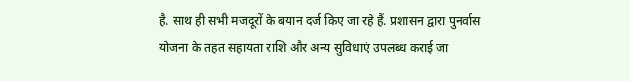है. साथ ही सभी मजदूरों के बयान दर्ज किए जा रहे हैं. प्रशासन द्वारा पुनर्वास योजना के तहत सहायता राशि और अन्य सुविधाएं उपलब्ध कराई जा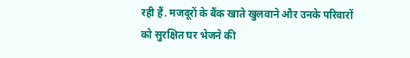रही हैं. मजदूरों के बैंक खाते खुलवाने और उनके परिवारों को सुरक्षित घर भेजने की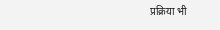प्रक्रिया भी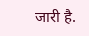जारी है.